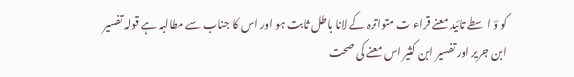کو وؔ اسطے تائید معنے قراء ت متواترہ کے لانا باطل ثابت ہو اور اس کا جناب سے مطالبہ ہے قولہ تفسیر ابن جریر اور تفسیر ابن کثیر اس معنے کی صحت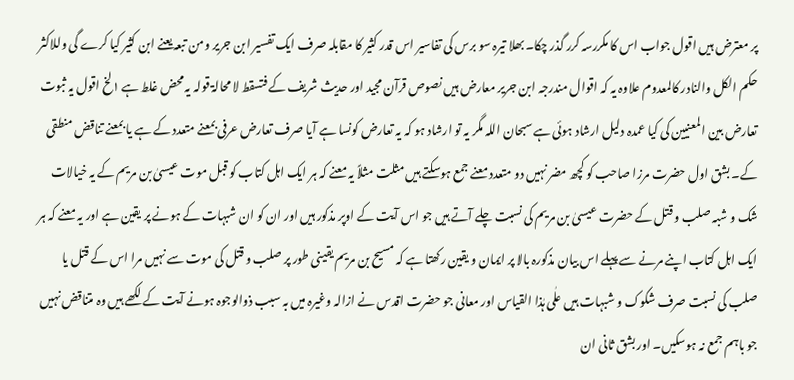پر معترض ہیں اقول جواب اس کا مکررسہ کرر گذر چکا۔ بھلا تیرہ سو برس کی تفاسیر اس قدر کثیر کا مقابلہ صرف ایک تفسیر ابن جریر ومن تبعہ یعنے ابن کثیر کیا کرے گی وللاکثر حکم الکل والنادر کالمعدوم علاوہ یہ کہ اقوال مندرجہ ابن جریر معارض ہیں نصوص قرآن مجید اور حدیث شریف کے فتسقط لا محالۃ قولہ یہ محض غلط ہے ۱لخ اقول یہ ثبوت تعارض بین المعنیین کی کیا عمدہ دلیل ارشاد ہوئی ہے سبحان اللہ مگر یہ تو ارشاد ہو کہ یہ تعارض کونسا ہے آیا صرف تعارض عرفی بمعنے متعدد کے ہے یا بمعنے تناقض منطقی کے۔ بشق اول حضرت مرزا صاحب کو کچھ مضر نہیں دو متعدد معنے جمع ہوسکتے ہیں مثلت مثلاً یہ معنے کہ ہر ایک اہل کتاب کو قبل موت عیسیٰ بن مریم کے یہ خیالات شک و شبہ صلب و قتل کے حضرت عیسیٰ بن مریم کی نسبت چلے آتے ہیں جو اس آیت کے اوپر مذکور ہیں اور ان کو ان شبہات کے ہونے پر یقین ہے اور یہ معنے کہ ہر ایک اہل کتاب اپنے مرنے سے پہلے اس بیان مذکورہ بالا پر ایمان و یقین رکھتا ہے کہ مسیح بن مریم یقینی طور پر صلب و قتل کی موت سے نہیں مرا اس کے قتل یا صلب کی نسبت صرف شکوک و شبہات ہیں علٰی ہٰذا القیاس اور معانی جو حضرت اقدس نے ازالہ وغیرہ میں بہ سبب ذوالوجوہ ہونے آیت کے لکھے ہیں وہ متناقض نہیں جو باہم جمع نہ ہوسکیں۔ اور بشق ثانی ان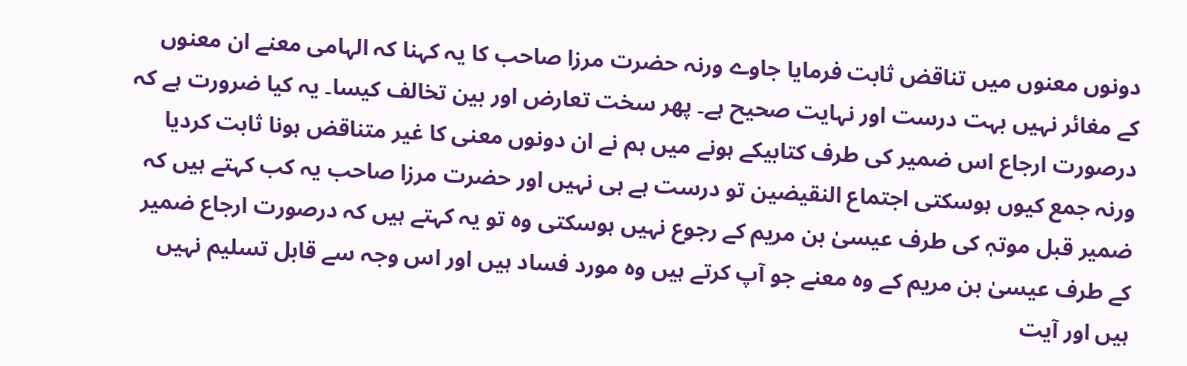دونوں معنوں میں تناقض ثابت فرمایا جاوے ورنہ حضرت مرزا صاحب کا یہ کہنا کہ الہامی معنے ان معنوں کے مغائر نہیں بہت درست اور نہایت صحیح ہے۔ پھر سخت تعارض اور بین تخالف کیسا۔ یہ کیا ضرورت ہے کہ درصورت ارجاع اس ضمیر کی طرف کتابیکے ہونے میں ہم نے ان دونوں معنی کا غیر متناقض ہونا ثابت کردیا ورنہ جمع کیوں ہوسکتی اجتماع النقیضین تو درست ہے ہی نہیں اور حضرت مرزا صاحب یہ کب کہتے ہیں کہ ضمیر قبل موتہٖ کی طرف عیسیٰ بن مریم کے رجوع نہیں ہوسکتی وہ تو یہ کہتے ہیں کہ درصورت ارجاع ضمیر کے طرف عیسیٰ بن مریم کے وہ معنے جو آپ کرتے ہیں وہ مورد فساد ہیں اور اس وجہ سے قابل تسلیم نہیں ہیں اور آیت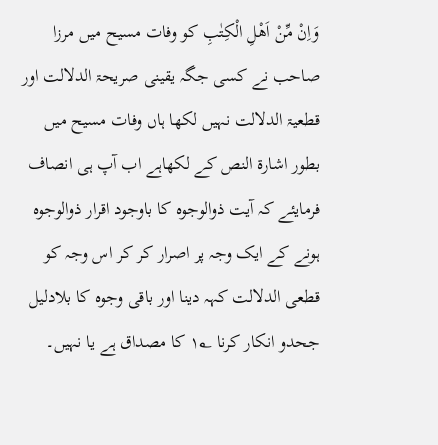وَاِنْ مِّنْ اَھْلِ الْکِتٰبِ کو وفات مسیح میں مرزا صاحب نے کسی جگہ یقینی صریحۃ الدلالت اور قطعیۃ الدلالت نہیں لکھا ہاں وفات مسیح میں بطور اشارۃ النص کے لکھاہے اب آپ ہی انصاف فرمایئے کہ آیت ذوالوجوہ کا باوجود اقرار ذوالوجوہ ہونے کے ایک وجہ پر اصرار کر کر اس وجہ کو قطعی الدلالت کہہ دینا اور باقی وجوہ کا بلادلیل جحدو انکار کرنا ۱؂ کا مصداق ہے یا نہیں۔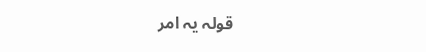قولہ یہ امر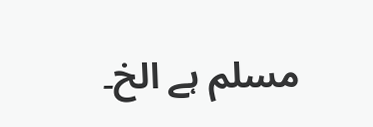مسلم ہے الخ۔